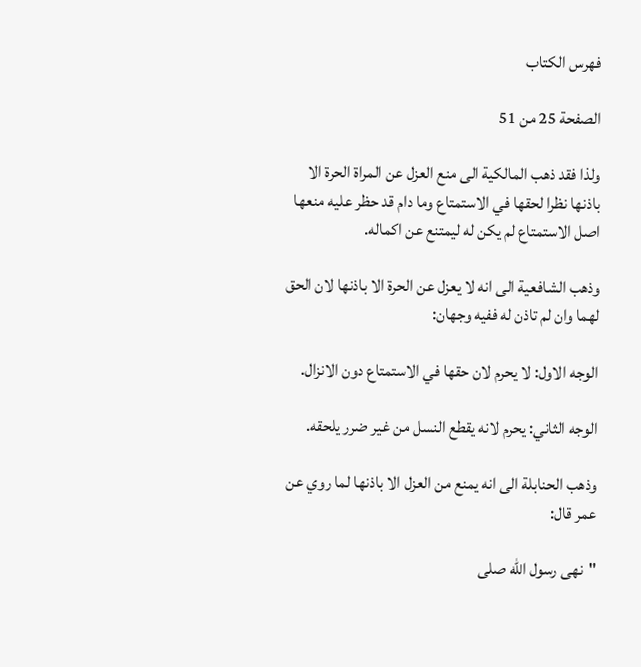فهرس الكتاب

الصفحة 25 من 51

ولذا فقد ذهب المالكية الى منع العزل عن المراة الحرة الا باذنها نظرا لحقها في الاستمتاع وما دام قد حظر عليه منعها اصل الاستمتاع لم يكن له ليمتنع عن اكماله.

وذهب الشافعية الى انه لا يعزل عن الحرة الا باذنها لان الحق لهما وان لم تاذن له ففيه وجهان:

الوجه الاول: لا يحرم لان حقها في الاستمتاع دون الانزال.

الوجه الثاني: يحرم لانه يقطع النسل من غير ضرر يلحقه.

وذهب الحنابلة الى انه يمنع من العزل الا باذنها لما روي عن عمر قال:

"نهى رسول الله صلى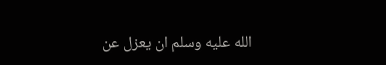الله عليه وسلم ان يعزل عن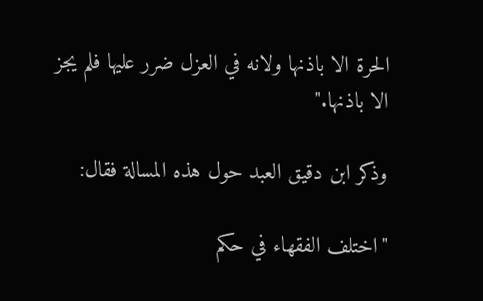الحرة الا باذنها ولانه في العزل ضرر عليها فلم يجز الا باذنها."

وذكر ابن دقيق العبد حول هذه المسالة فقال:

"اختلف الفقهاء في حكم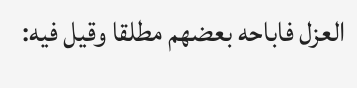العزل فاباحه بعضهم مطلقا وقيل فيه: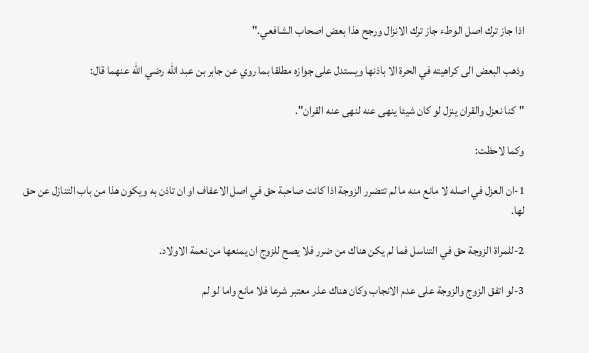اذا جاز ترك اصل الوطء جاز ترك الانزال ورجح هذا بعض اصحاب الشافعي."

وذهب البعض الى كراهيته في الحرة الا باذنها ويستدل على جوازه مطلقا بما روي عن جابر بن عبد الله رضي الله عنهما قال:

"كنا نعزل والقران ينزل لو كان شيئا ينهى عنه لنهى عنه القران".

وكما لاحظت:

1-ان العزل في اصله لا مانع منه ما لم تتضرر الزوجة اذا كانت صاحبة حق في اصل الاعفاف او ان تاذن به ويكون هذا من باب التنازل عن حق لها.

2-للمراة الزوجة حق في التناسل فما لم يكن هناك من ضرر فلا يصح للزوج ان يمنعها من نعمة الاولاد.

3-لو اتفق الزوج والزوجة على عدم الانجاب وكان هناك عذر معتبر شرعا فلا مانع واما لو لم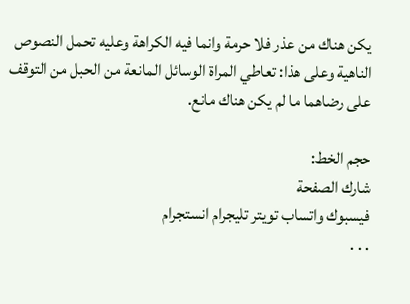يكن هناك من عذر فلا حرمة وانما فيه الكراهة وعليه تحمل النصوص الناهية وعلى هذا: تعاطي المراة الوسائل المانعة من الحبل من التوقف على رضاهما ما لم يكن هناك مانع.

حجم الخط:
شارك الصفحة
فيسبوك واتساب تويتر تليجرام انستجرام
. . .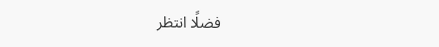فضلًا انتظر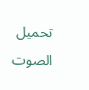تحميل الصوت